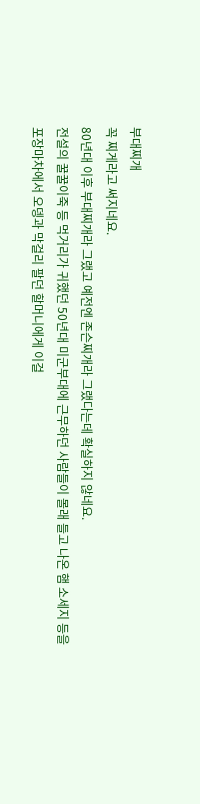부대찌개
꼭 찌게라고 써지네요.
80년대 이후 부대찌개라 그랬고 예전엔 존슨찌개라 그랬다는데 확실하지 않네요.
전설의 꿀꿀이죽 등 먹거리가 귀했던 50년대 미군부대에 근무하던 사람들이 몰래 들고 나온 햄 소세지 등을
포장마차에서 오뎅과 막걸리 팔던 할머니에게 이걸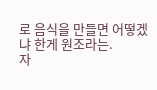로 음식을 만들면 어떻겠냐 한게 원조라는.
자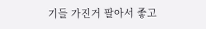기들 가진거 팔아서 좋고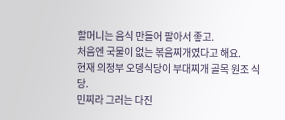할머니는 음식 만들어 팔아서 좋고.
처음엔 국물이 없는 볶음찌개였다고 해요.
현재 의정부 오뎅식당이 부대찌개 골목 원조 식당.
민찌라 그러는 다진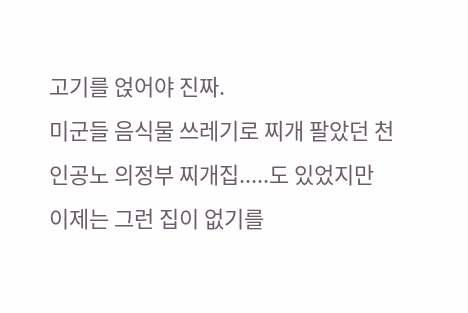고기를 얹어야 진짜.
미군들 음식물 쓰레기로 찌개 팔았던 천인공노 의정부 찌개집.....도 있었지만 이제는 그런 집이 없기를